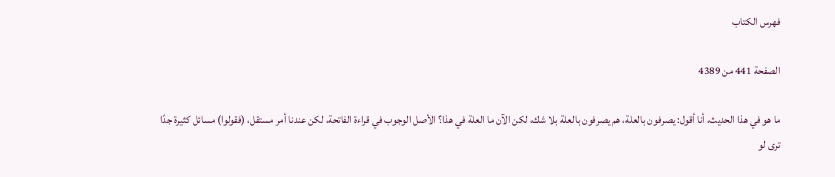فهرس الكتاب

الصفحة 441 من 4389

ما هو في هذا الحديث، أنا أقول: يصرفون بالعلة، هم يصرفون بالعلة بلا شك، لكن الآن ما العلة في هذا؟ الأصل الوجوب في قراءة الفاتحة، لكن عندنا أمر مستقل، (فقولوا) مسائل كثيرة جدًا ترى لو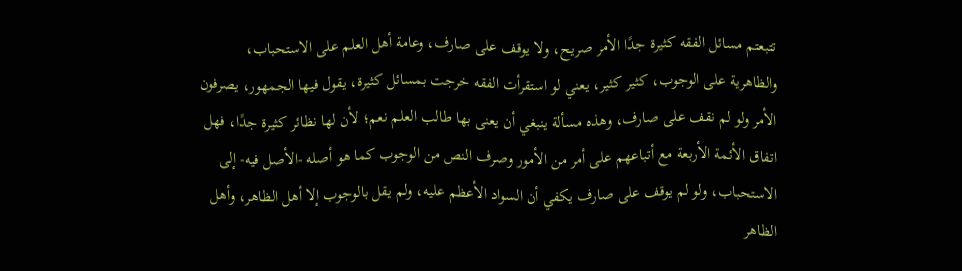تتبعتم مسائل الفقه كثيرة جدًا الأمر صريح، ولا يوقف على صارف، وعامة أهل العلم على الاستحباب، والظاهرية على الوجوب، كثير كثير، يعني لو استقرأت الفقه خرجت بمسائل كثيرة، يقول فيها الجمهور، يصرفون الأمر ولو لم نقف على صارف، وهذه مسألة ينبغي أن يعنى بها طالب العلم نعم؛ لأن لها نظائر كثيرة جدًا، فهل اتفاق الأئمة الأربعة مع أتباعهم على أمر من الأمور وصرف النص من الوجوب كما هو أصله -الأصل فيه- إلى الاستحباب، ولو لم يوقف على صارف يكفي أن السواد الأعظم عليه، ولم يقل بالوجوب إلا أهل الظاهر، وأهل الظاهر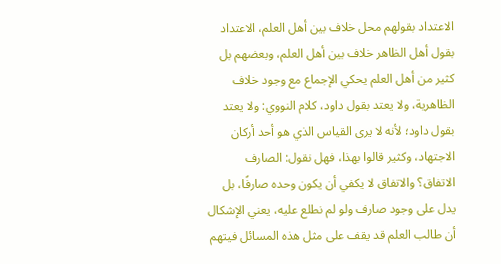الاعتداد بقولهم محل خلاف بين أهل العلم، الاعتداد بقول أهل الظاهر خلاف بين أهل العلم، وبعضهم بل كثير من أهل العلم يحكي الإجماع مع وجود خلاف الظاهرية، ولا يعتد بقول داود، كلام النووي: ولا يعتد بقول داود؛ لأنه لا يرى القياس الذي هو أحد أركان الاجتهاد، وكثير قالوا بهذا، فهل نقول: الصارف الاتفاق؟ والاتفاق لا يكفي أن يكون وحده صارفًا، بل يدل على وجود صارف ولو لم نطلع عليه، يعني الإشكال أن طالب العلم قد يقف على مثل هذه المسائل فيتهم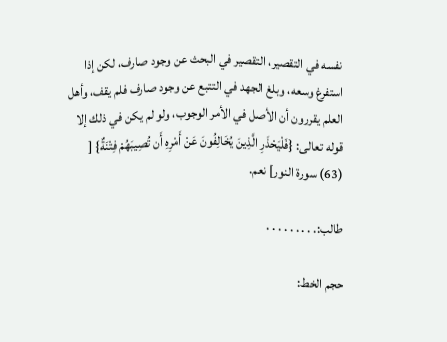نفسه في التقصير، التقصير في البحث عن وجود صارف، لكن إذا استفرغ وسعه، وبلغ الجهد في التتبع عن وجود صارف فلم يقف، وأهل العلم يقررون أن الأصل في الأمر الوجوب، ولو لم يكن في ذلك إلا قوله تعالى: {فَلْيَحْذَرِ الَّذِينَ يُخَالِفُونَ عَنْ أَمْرِهِ أَن تُصِيبَهُمْ فِتْنَةٌ} [ (63) سورة النور] نعم.

طالب:. . . . . . . . .

حجم الخط: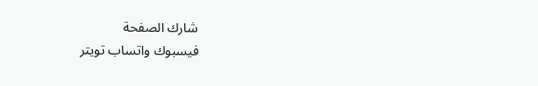شارك الصفحة
فيسبوك واتساب تويتر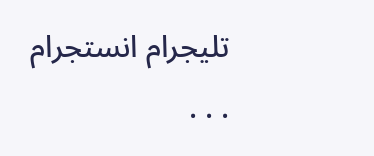تليجرام انستجرام
. . .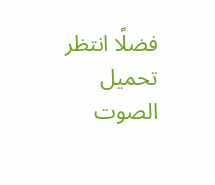فضلًا انتظر تحميل الصوت